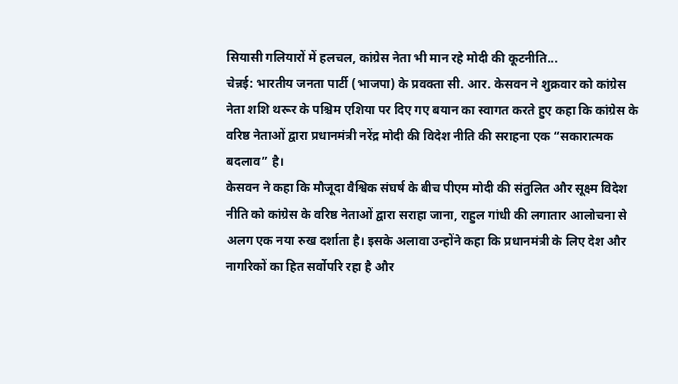सियासी गलियारों में हलचल, कांग्रेस नेता भी मान रहे मोदी की कूटनीति...
चेन्नई: भारतीय जनता पार्टी (भाजपा) के प्रवक्ता सी. आर. केसवन ने शुक्रवार को कांग्रेस नेता शशि थरूर के पश्चिम एशिया पर दिए गए बयान का स्वागत करते हुए कहा कि कांग्रेस के वरिष्ठ नेताओं द्वारा प्रधानमंत्री नरेंद्र मोदी की विदेश नीति की सराहना एक “सकारात्मक बदलाव” है।
केसवन ने कहा कि मौजूदा वैश्विक संघर्ष के बीच पीएम मोदी की संतुलित और सूक्ष्म विदेश नीति को कांग्रेस के वरिष्ठ नेताओं द्वारा सराहा जाना, राहुल गांधी की लगातार आलोचना से अलग एक नया रुख दर्शाता है। इसके अलावा उन्होंने कहा कि प्रधानमंत्री के लिए देश और नागरिकों का हित सर्वोपरि रहा है और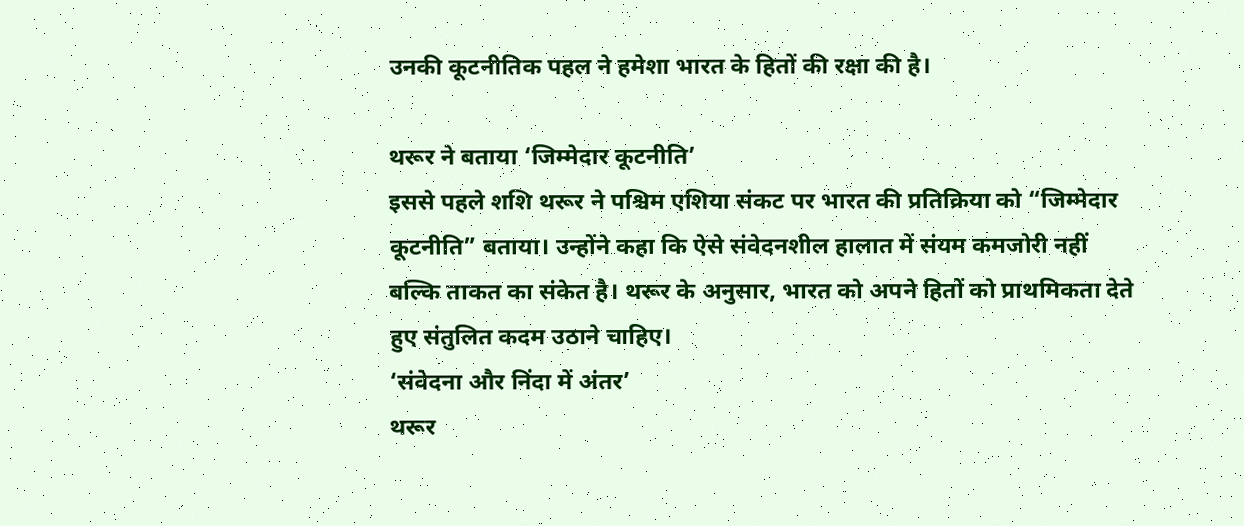उनकी कूटनीतिक पहल ने हमेशा भारत के हितों की रक्षा की है।

थरूर ने बताया ‘जिम्मेदार कूटनीति’
इससे पहले शशि थरूर ने पश्चिम एशिया संकट पर भारत की प्रतिक्रिया को “जिम्मेदार कूटनीति” बताया। उन्होंने कहा कि ऐसे संवेदनशील हालात में संयम कमजोरी नहीं बल्कि ताकत का संकेत है। थरूर के अनुसार, भारत को अपने हितों को प्राथमिकता देते हुए संतुलित कदम उठाने चाहिए।
‘संवेदना और निंदा में अंतर’
थरूर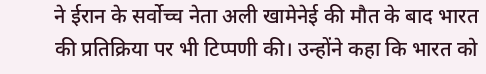ने ईरान के सर्वोच्च नेता अली खामेनेई की मौत के बाद भारत की प्रतिक्रिया पर भी टिप्पणी की। उन्होंने कहा कि भारत को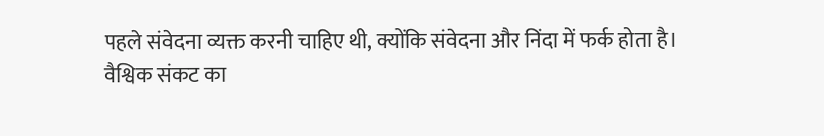पहले संवेदना व्यक्त करनी चाहिए थी, क्योंकि संवेदना और निंदा में फर्क होता है।
वैश्विक संकट का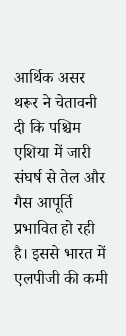आर्थिक असर
थरूर ने चेतावनी दी कि पश्चिम एशिया में जारी संघर्ष से तेल और गैस आपूर्ति प्रभावित हो रही है। इससे भारत में एलपीजी की कमी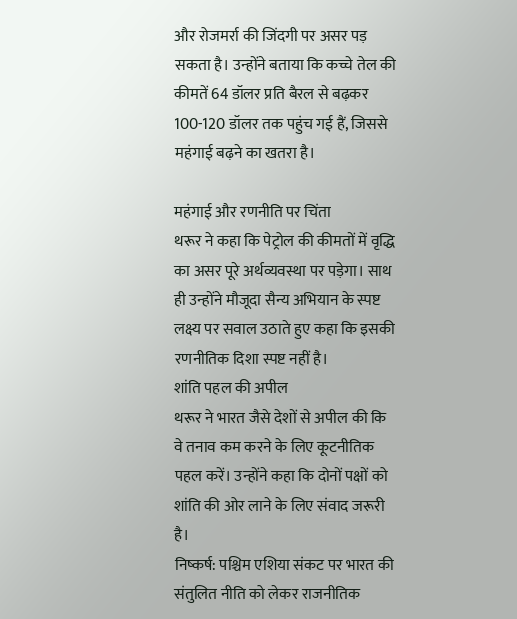और रोजमर्रा की जिंदगी पर असर पड़ सकता है। उन्होंने बताया कि कच्चे तेल की कीमतें 64 डॉलर प्रति बैरल से बढ़कर 100-120 डॉलर तक पहुंच गई हैं, जिससे महंगाई बढ़ने का खतरा है।

महंगाई और रणनीति पर चिंता
थरूर ने कहा कि पेट्रोल की कीमतों में वृद्धि का असर पूरे अर्थव्यवस्था पर पड़ेगा। साथ ही उन्होंने मौजूदा सैन्य अभियान के स्पष्ट लक्ष्य पर सवाल उठाते हुए कहा कि इसकी रणनीतिक दिशा स्पष्ट नहीं है।
शांति पहल की अपील
थरूर ने भारत जैसे देशों से अपील की कि वे तनाव कम करने के लिए कूटनीतिक पहल करें। उन्होंने कहा कि दोनों पक्षों को शांति की ओर लाने के लिए संवाद जरूरी है।
निष्कर्ष: पश्चिम एशिया संकट पर भारत की संतुलित नीति को लेकर राजनीतिक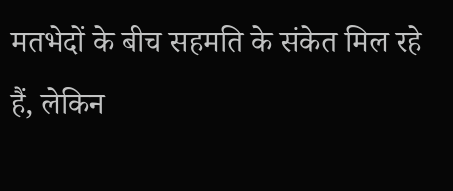मतभेदों के बीच सहमति के संकेत मिल रहे हैं, लेकिन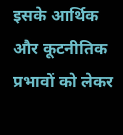इसके आर्थिक और कूटनीतिक प्रभावों को लेकर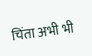चिंता अभी भी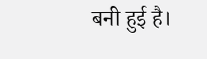बनी हुई है।